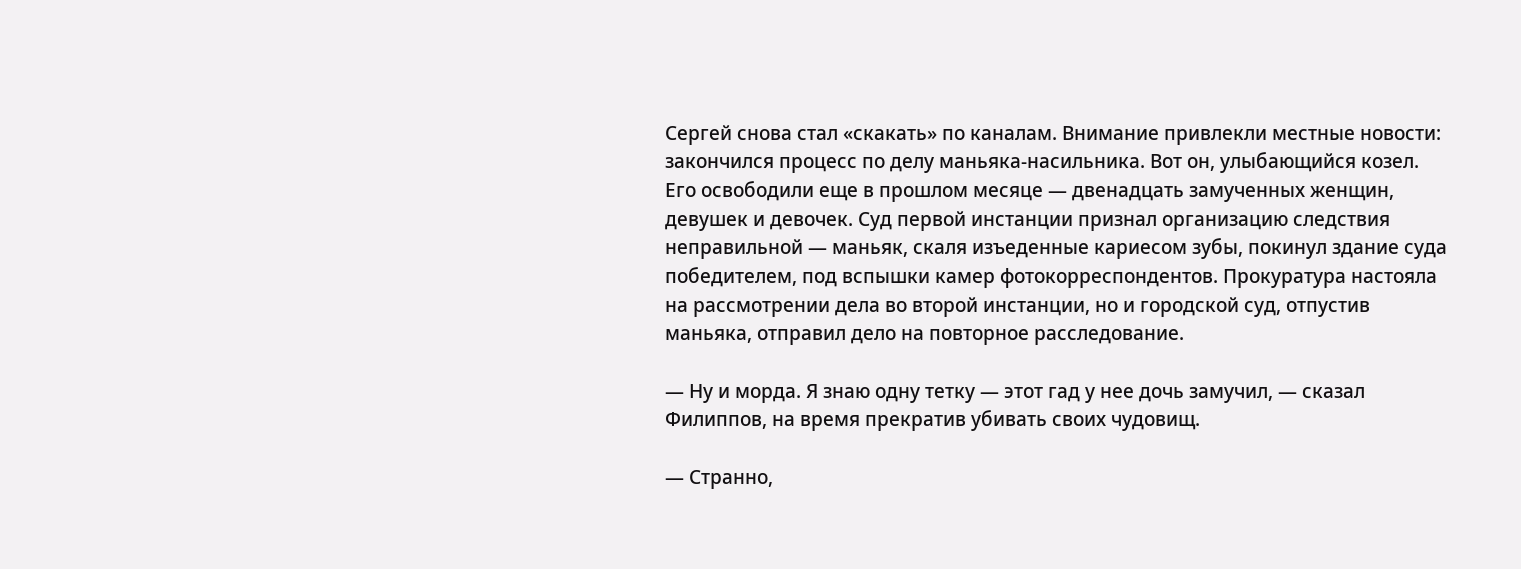Сергей снова стал «скакать» по каналам. Внимание привлекли местные новости: закончился процесс по делу маньяка-насильника. Вот он, улыбающийся козел. Его освободили еще в прошлом месяце — двенадцать замученных женщин, девушек и девочек. Суд первой инстанции признал организацию следствия неправильной — маньяк, скаля изъеденные кариесом зубы, покинул здание суда победителем, под вспышки камер фотокорреспондентов. Прокуратура настояла на рассмотрении дела во второй инстанции, но и городской суд, отпустив маньяка, отправил дело на повторное расследование.

— Ну и морда. Я знаю одну тетку — этот гад у нее дочь замучил, — сказал Филиппов, на время прекратив убивать своих чудовищ.

— Странно,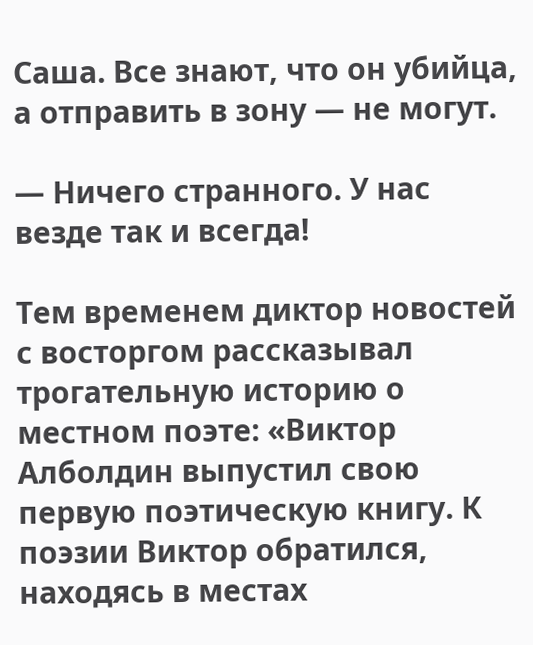Саша. Все знают, что он убийца, а отправить в зону — не могут.

— Ничего странного. У нас везде так и всегда!

Тем временем диктор новостей с восторгом рассказывал трогательную историю о местном поэте: «Виктор Алболдин выпустил свою первую поэтическую книгу. К поэзии Виктор обратился, находясь в местах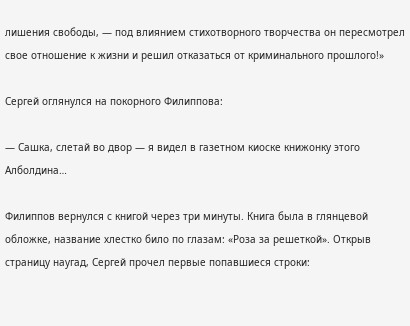лишения свободы, — под влиянием стихотворного творчества он пересмотрел свое отношение к жизни и решил отказаться от криминального прошлого!»

Сергей оглянулся на покорного Филиппова:

— Сашка, слетай во двор — я видел в газетном киоске книжонку этого Алболдина…

Филиппов вернулся с книгой через три минуты. Книга была в глянцевой обложке, название хлестко било по глазам: «Роза за решеткой». Открыв страницу наугад, Сергей прочел первые попавшиеся строки: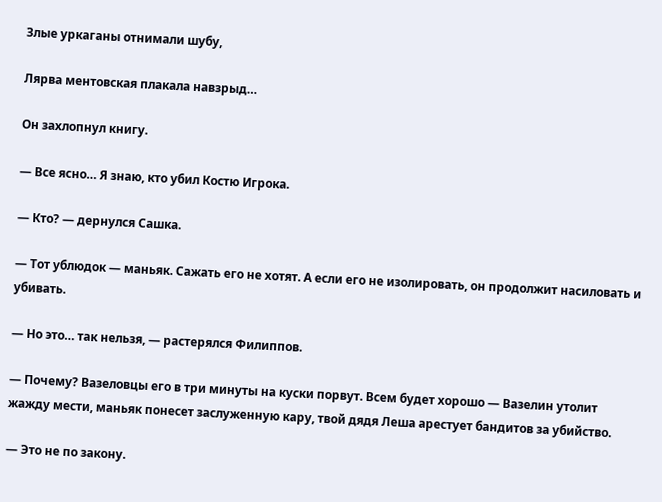Злые уркаганы отнимали шубу,

Лярва ментовская плакала навзрыд…

Он захлопнул книгу.

— Все ясно… Я знаю, кто убил Костю Игрока.

— Кто? — дернулся Сашка.

— Тот ублюдок — маньяк. Сажать его не хотят. А если его не изолировать, он продолжит насиловать и убивать.

— Но это… так нельзя, — растерялся Филиппов.

— Почему? Вазеловцы его в три минуты на куски порвут. Всем будет хорошо — Вазелин утолит жажду мести, маньяк понесет заслуженную кару, твой дядя Леша арестует бандитов за убийство.

— Это не по закону.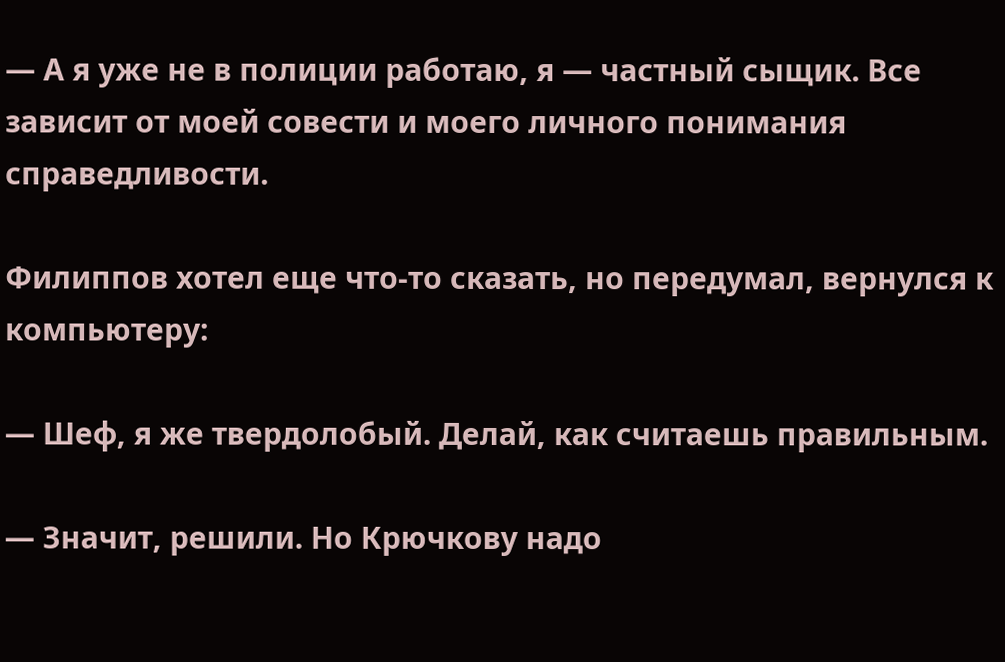— А я уже не в полиции работаю, я — частный сыщик. Все зависит от моей совести и моего личного понимания справедливости.

Филиппов хотел еще что-то сказать, но передумал, вернулся к компьютеру:

— Шеф, я же твердолобый. Делай, как считаешь правильным.

— Значит, решили. Но Крючкову надо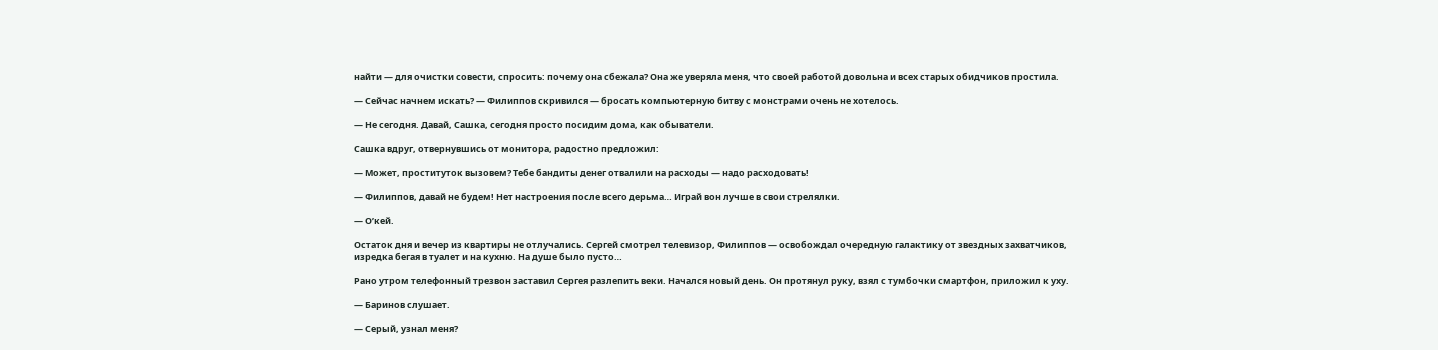найти — для очистки совести, спросить: почему она сбежала? Она же уверяла меня, что своей работой довольна и всех старых обидчиков простила.

— Сейчас начнем искать? — Филиппов скривился — бросать компьютерную битву с монстрами очень не хотелось.

— Не сегодня. Давай, Сашка, сегодня просто посидим дома, как обыватели.

Сашка вдруг, отвернувшись от монитора, радостно предложил:

— Может, проституток вызовем? Тебе бандиты денег отвалили на расходы — надо расходовать!

— Филиппов, давай не будем! Нет настроения после всего дерьма… Играй вон лучше в свои стрелялки.

— О’кей.

Остаток дня и вечер из квартиры не отлучались. Сергей смотрел телевизор, Филиппов — освобождал очередную галактику от звездных захватчиков, изредка бегая в туалет и на кухню. На душе было пусто…

Рано утром телефонный трезвон заставил Сергея разлепить веки. Начался новый день. Он протянул руку, взял с тумбочки смартфон, приложил к уху.

— Баринов слушает.

— Серый, узнал меня?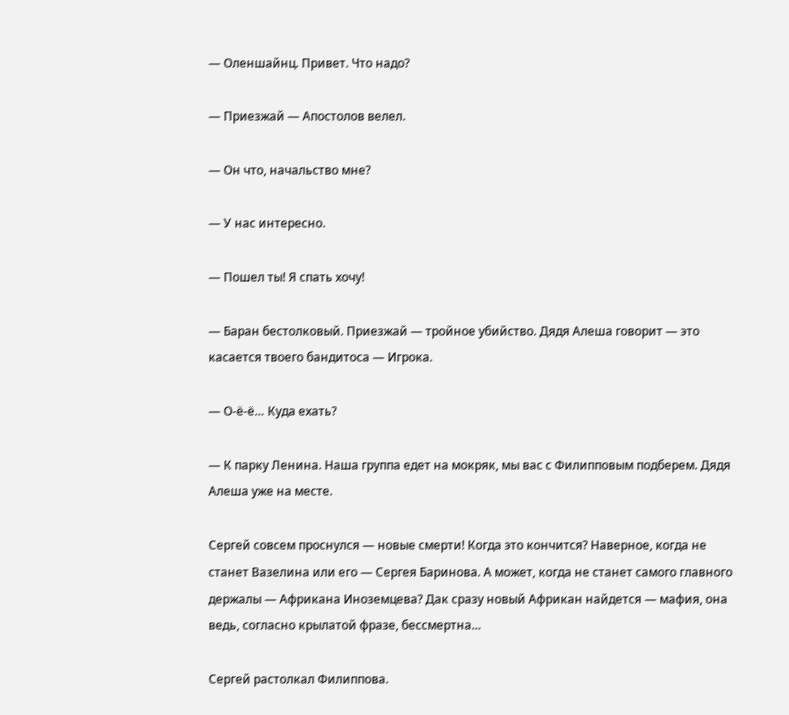— Оленшайнц. Привет. Что надо?

— Приезжай — Апостолов велел.

— Он что, начальство мне?

— У нас интересно.

— Пошел ты! Я спать хочу!

— Баран бестолковый. Приезжай — тройное убийство. Дядя Алеша говорит — это касается твоего бандитоса — Игрока.

— О-ё-ё… Куда ехать?

— К парку Ленина. Наша группа едет на мокряк, мы вас с Филипповым подберем. Дядя Алеша уже на месте.

Сергей совсем проснулся — новые смерти! Когда это кончится? Наверное, когда не станет Вазелина или его — Сергея Баринова. А может, когда не станет самого главного держалы — Африкана Иноземцева? Дак сразу новый Африкан найдется — мафия, она ведь, согласно крылатой фразе, бессмертна…

Сергей растолкал Филиппова.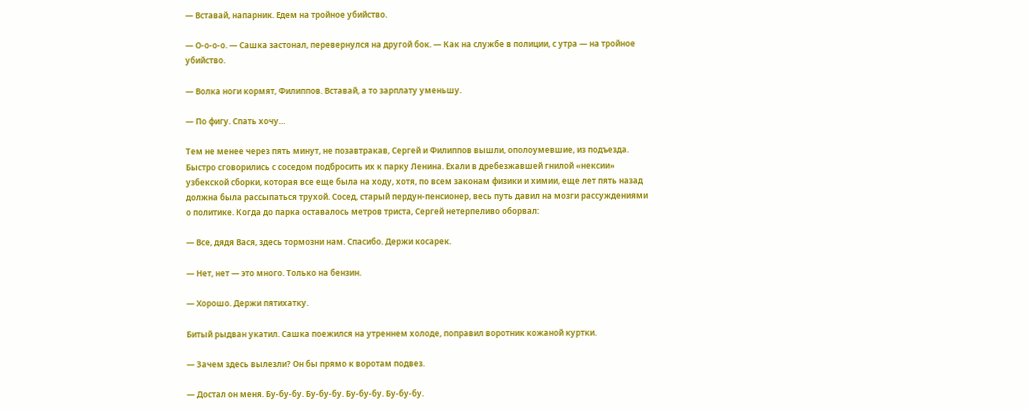— Вставай, напарник. Едем на тройное убийство.

— О-о-о-о. — Сашка застонал, перевернулся на другой бок. — Как на службе в полиции, с утра — на тройное убийство.

— Волка ноги кормят, Филиппов. Вставай, а то зарплату уменьшу.

— По фигу. Спать хочу…

Тем не менее через пять минут, не позавтракав, Сергей и Филиппов вышли, ополоумевшие, из подъезда. Быстро сговорились с соседом подбросить их к парку Ленина. Ехали в дребезжавшей гнилой «нексии» узбекской сборки, которая все еще была на ходу, хотя, по всем законам физики и химии, еще лет пять назад должна была рассыпаться трухой. Сосед, старый пердун-пенсионер, весь путь давил на мозги рассуждениями о политике. Когда до парка оставалось метров триста, Сергей нетерпеливо оборвал:

— Все, дядя Вася, здесь тормозни нам. Спасибо. Держи косарек.

— Нет, нет — это много. Только на бензин.

— Хорошо. Держи пятихатку.

Битый рыдван укатил. Сашка поежился на утреннем холоде, поправил воротник кожаной куртки.

— Зачем здесь вылезли? Он бы прямо к воротам подвез.

— Достал он меня. Бу-бу-бу. Бу-бу-бу. Бу-бу-бу. Бу-бу-бу.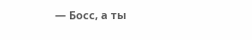— Босс, а ты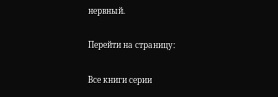нервный.

Перейти на страницу:

Все книги серии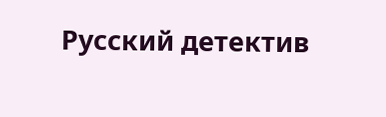Русский детектив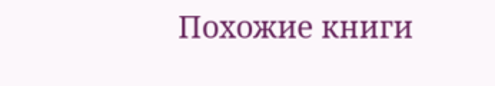Похожие книги